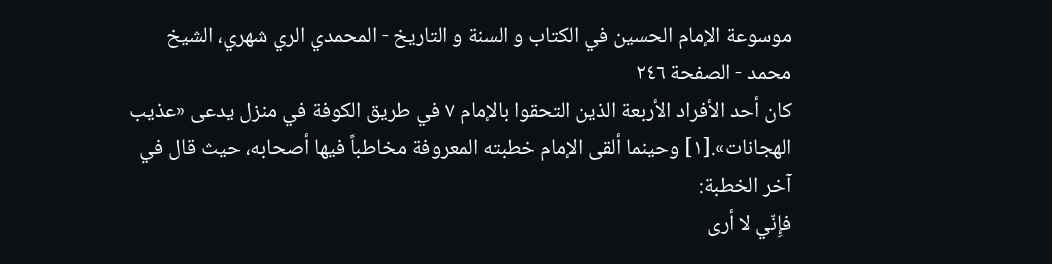موسوعة الإمام الحسين في الكتاب و السنة و التاريخ - المحمدي الري شهري، الشيخ محمد - الصفحة ٢٤٦
كان أحد الأفراد الأربعة الذين التحقوا بالإمام ٧ في طريق الكوفة في منزل يدعى «عذيب الهجانات».[١] وحينما ألقى الإمام خطبته المعروفة مخاطباً فيها أصحابه، حيث قال في آخر الخطبة:
فإِنّي لا أرى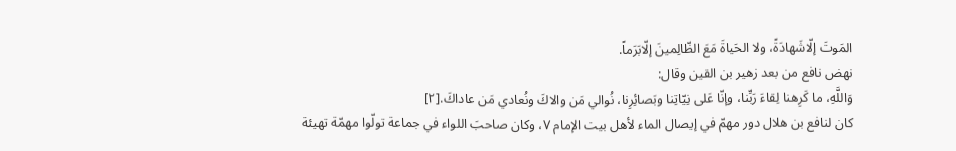المَوتَ إلّاشَهادَةً، ولا الحَياةَ مَعَ الظّالِمينَ إلّابَرَماً.
نهض نافع من بعد زهير بن القين وقال:
وَاللَّهِ، ما كَرِهنا لِقاءَ رَبِّنا، وإنّا عَلى نِيّاتِنا وبَصائِرِنا، نُوالي مَن والاكَ ونُعادي مَن عاداكَ.[٢]
كان لنافع بن هلال دور مهمّ في إيصال الماء لأهل بيت الإمام ٧، وكان صاحبَ اللواء في جماعة تولّوا مهمّة تهيئة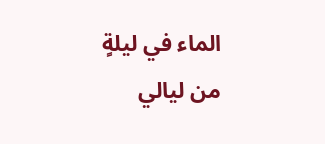الماء في ليلةٍ من ليالي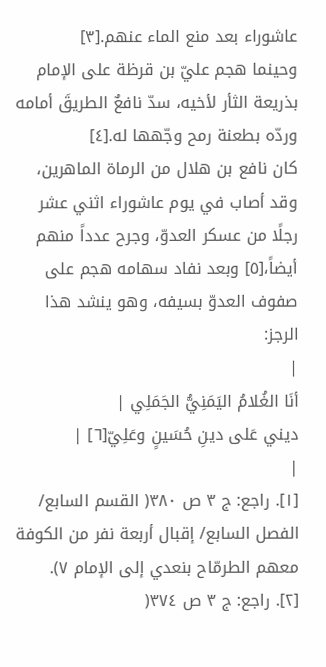عاشوراء بعد منع الماء عنهم.[٣]
وحينما هجم عليّ بن قرظة على الإمام بذريعة الثأر لأخيه، سدّ نافعٌ الطريقَ أمامه وردّه بطعنة رمح وجّهها له.[٤]
كان نافع بن هلال من الرماة الماهرين، وقد أصاب في يوم عاشوراء اثني عشر رجلًا من عسكر العدوّ، وجرح عدداً منهم أيضاً،[٥] وبعد نفاد سهامه هجم على صفوف العدوّ بسيفه، وهو ينشد هذا الرجز:
|
أنَا الغُلامُ اليَمَنِيُّ الجَمَلِي |
ديني عَلى دينِ حُسَينٍ وعَلِيّ[٦] |
|
[١]. راجع: ج ٣ ص ٣٨٠( القسم السابع/ الفصل السابع/ إقبال أربعة نفر من الكوفة معهم الطرمّاح بنعدي إلى الإمام ٧).
[٢]. راجع: ج ٣ ص ٣٧٤(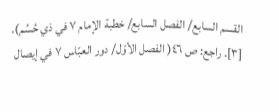القسم السابع/ الفصل السابع/ خطبة الإمام ٧ في ذي حُسُم).
[٣]. راجع: ص ٤٦( الفصل الأوّل/ دور العبّاس ٧ في إيصال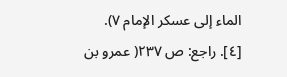الماء إلى عسكر الإمام ٧).
[٤]. راجع: ص ٢٣٧( عمرو بن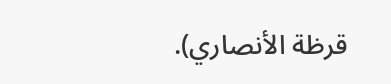قرظة الأنصاري).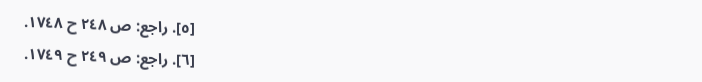[٥]. راجع: ص ٢٤٨ ح ١٧٤٨.
[٦]. راجع: ص ٢٤٩ ح ١٧٤٩.